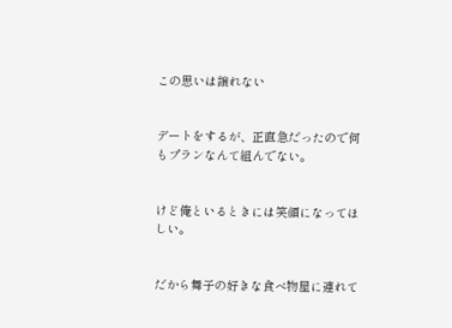この思いは譲れない


デートをするが、正直急だったので何もプランなんて組んでない。


けど俺といるときには笑顔になってほしい。


だから舞子の好きな食べ物屋に連れて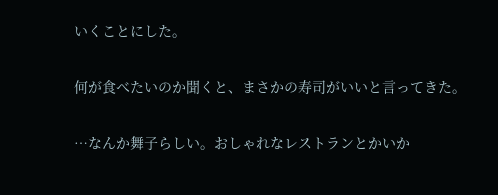いくことにした。


何が食べたいのか聞くと、まさかの寿司がいいと言ってきた。


…なんか舞子らしい。おしゃれなレストランとかいか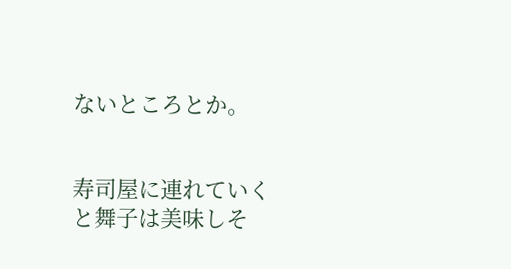ないところとか。


寿司屋に連れていくと舞子は美味しそ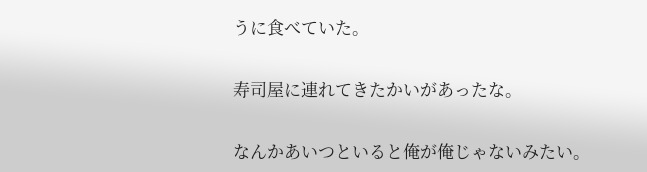うに食べていた。


寿司屋に連れてきたかいがあったな。


なんかあいつといると俺が俺じゃないみたい。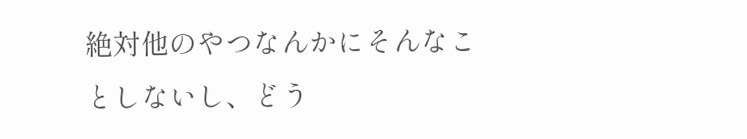絶対他のやつなんかにそんなことしないし、どう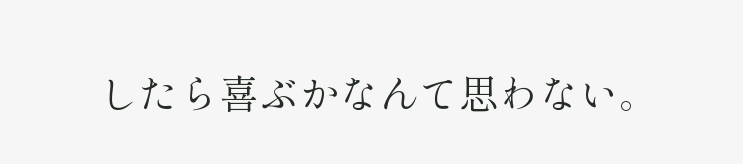したら喜ぶかなんて思わない。